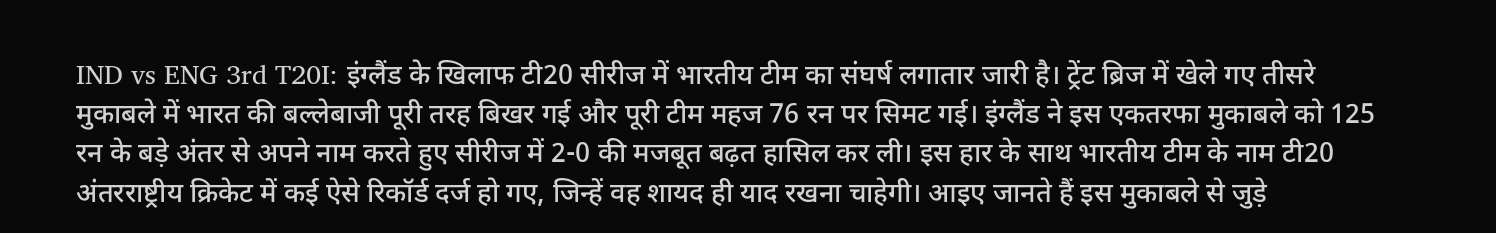IND vs ENG 3rd T20I: इंग्लैंड के खिलाफ टी20 सीरीज में भारतीय टीम का संघर्ष लगातार जारी है। ट्रेंट ब्रिज में खेले गए तीसरे मुकाबले में भारत की बल्लेबाजी पूरी तरह बिखर गई और पूरी टीम महज 76 रन पर सिमट गई। इंग्लैंड ने इस एकतरफा मुकाबले को 125 रन के बड़े अंतर से अपने नाम करते हुए सीरीज में 2-0 की मजबूत बढ़त हासिल कर ली। इस हार के साथ भारतीय टीम के नाम टी20 अंतरराष्ट्रीय क्रिकेट में कई ऐसे रिकॉर्ड दर्ज हो गए, जिन्हें वह शायद ही याद रखना चाहेगी। आइए जानते हैं इस मुकाबले से जुड़े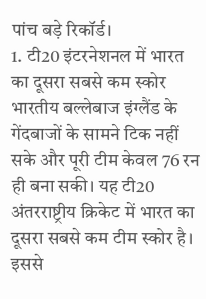पांच बड़े रिकॉर्ड।
1. टी20 इंटरनेशनल में भारत का दूसरा सबसे कम स्कोर
भारतीय बल्लेबाज इंग्लैंड के गेंदबाजों के सामने टिक नहीं सके और पूरी टीम केवल 76 रन ही बना सकी। यह टी20 अंतरराष्ट्रीय क्रिकेट में भारत का दूसरा सबसे कम टीम स्कोर है। इससे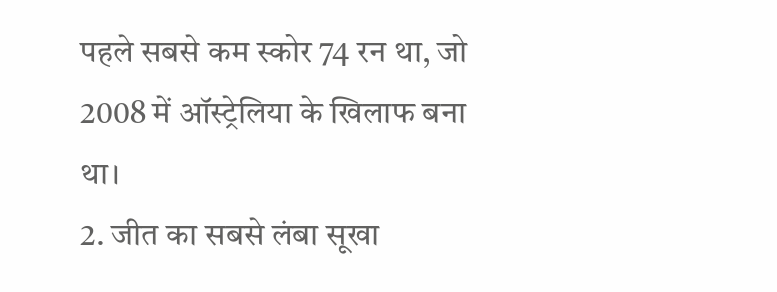पहले सबसे कम स्कोर 74 रन था, जो 2008 में ऑस्ट्रेलिया के खिलाफ बना था।
2. जीत का सबसे लंबा सूखा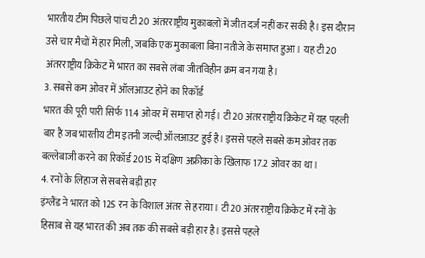भारतीय टीम पिछले पांच टी20 अंतरराष्ट्रीय मुकाबलों में जीत दर्ज नहीं कर सकी है। इस दौरान उसे चार मैचों में हार मिली, जबकि एक मुकाबला बिना नतीजे के समाप्त हुआ। यह टी20 अंतरराष्ट्रीय क्रिकेट में भारत का सबसे लंबा जीतविहीन क्रम बन गया है।
3. सबसे कम ओवर में ऑलआउट होने का रिकॉर्ड
भारत की पूरी पारी सिर्फ 11.4 ओवर में समाप्त हो गई। टी20 अंतरराष्ट्रीय क्रिकेट में यह पहली बार है जब भारतीय टीम इतनी जल्दी ऑलआउट हुई है। इससे पहले सबसे कम ओवर तक बल्लेबाजी करने का रिकॉर्ड 2015 में दक्षिण अफ्रीका के खिलाफ 17.2 ओवर का था।
4. रनों के लिहाज से सबसे बड़ी हार
इंग्लैंड ने भारत को 125 रन के विशाल अंतर से हराया। टी20 अंतरराष्ट्रीय क्रिकेट में रनों के हिसाब से यह भारत की अब तक की सबसे बड़ी हार है। इससे पहले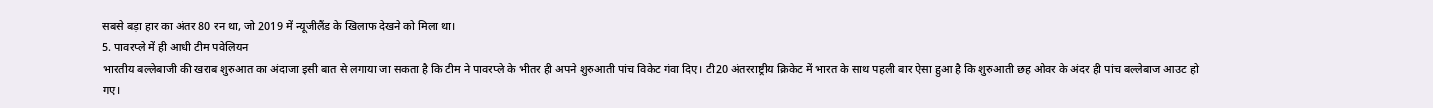सबसे बड़ा हार का अंतर 80 रन था, जो 2019 में न्यूजीलैंड के खिलाफ देखने को मिला था।
5. पावरप्ले में ही आधी टीम पवेलियन
भारतीय बल्लेबाजी की खराब शुरुआत का अंदाजा इसी बात से लगाया जा सकता है कि टीम ने पावरप्ले के भीतर ही अपने शुरुआती पांच विकेट गंवा दिए। टी20 अंतरराष्ट्रीय क्रिकेट में भारत के साथ पहली बार ऐसा हुआ है कि शुरुआती छह ओवर के अंदर ही पांच बल्लेबाज आउट हो गए।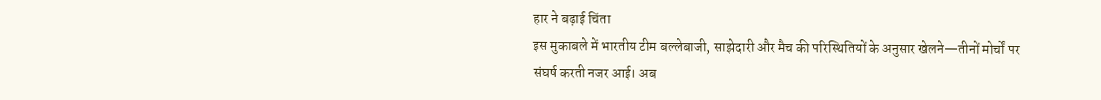हार ने बढ़ाई चिंता
इस मुकाबले में भारतीय टीम बल्लेबाजी, साझेदारी और मैच की परिस्थितियों के अनुसार खेलने—तीनों मोर्चों पर संघर्ष करती नजर आई। अब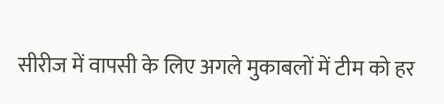सीरीज में वापसी के लिए अगले मुकाबलों में टीम को हर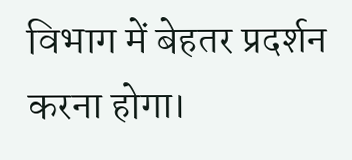विभाग में बेहतर प्रदर्शन करना होगा।